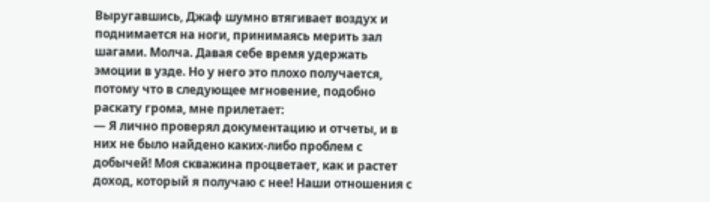Выругавшись, Джаф шумно втягивает воздух и поднимается на ноги, принимаясь мерить зал шагами. Молча. Давая себе время удержать эмоции в узде. Но у него это плохо получается, потому что в следующее мгновение, подобно раскату грома, мне прилетает:
— Я лично проверял документацию и отчеты, и в них не было найдено каких-либо проблем с добычей! Моя скважина процветает, как и растет доход, который я получаю с нее! Наши отношения с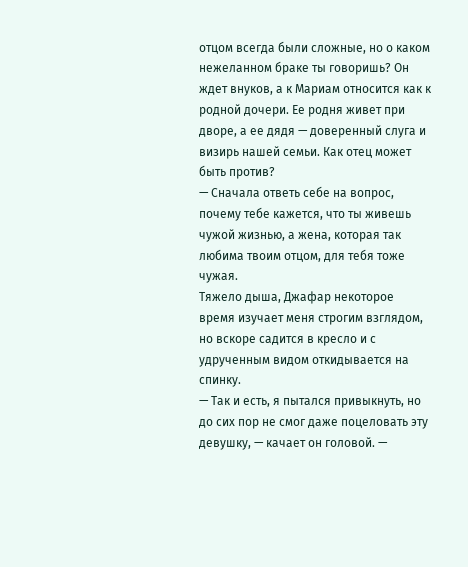отцом всегда были сложные, но о каком нежеланном браке ты говоришь? Он ждет внуков, а к Мариам относится как к родной дочери. Ее родня живет при дворе, а ее дядя — доверенный слуга и визирь нашей семьи. Как отец может быть против?
— Сначала ответь себе на вопрос, почему тебе кажется, что ты живешь чужой жизнью, а жена, которая так любима твоим отцом, для тебя тоже чужая.
Тяжело дыша, Джафар некоторое время изучает меня строгим взглядом, но вскоре садится в кресло и с удрученным видом откидывается на спинку.
— Так и есть, я пытался привыкнуть, но до сих пор не смог даже поцеловать эту девушку, — качает он головой. —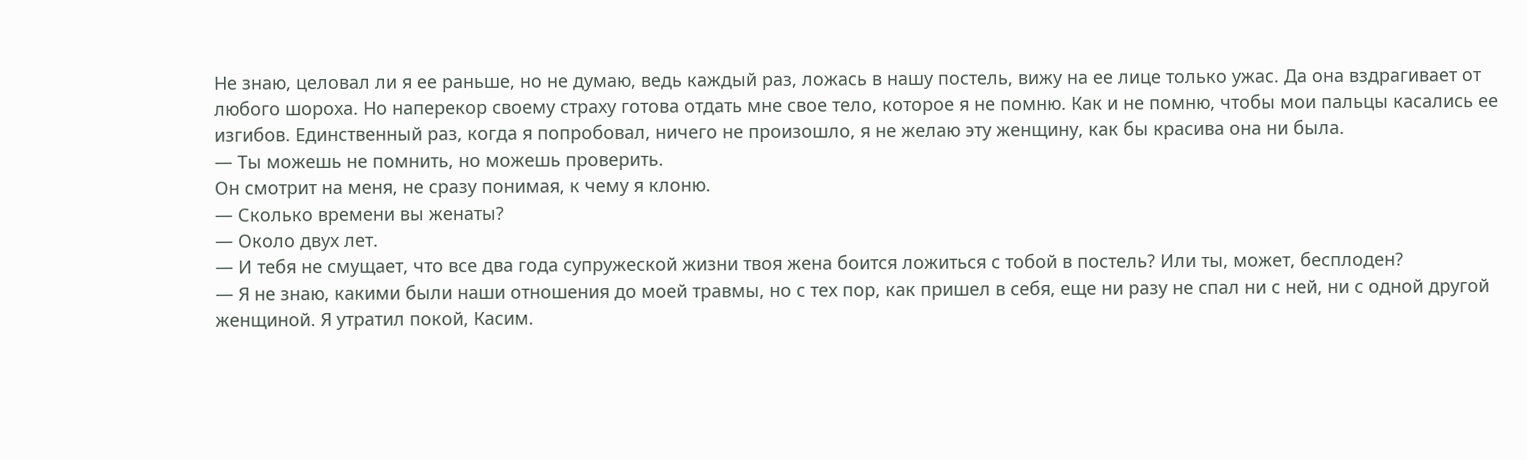Не знаю, целовал ли я ее раньше, но не думаю, ведь каждый раз, ложась в нашу постель, вижу на ее лице только ужас. Да она вздрагивает от любого шороха. Но наперекор своему страху готова отдать мне свое тело, которое я не помню. Как и не помню, чтобы мои пальцы касались ее изгибов. Единственный раз, когда я попробовал, ничего не произошло, я не желаю эту женщину, как бы красива она ни была.
— Ты можешь не помнить, но можешь проверить.
Он смотрит на меня, не сразу понимая, к чему я клоню.
— Сколько времени вы женаты?
— Около двух лет.
— И тебя не смущает, что все два года супружеской жизни твоя жена боится ложиться с тобой в постель? Или ты, может, бесплоден?
— Я не знаю, какими были наши отношения до моей травмы, но с тех пор, как пришел в себя, еще ни разу не спал ни с ней, ни с одной другой женщиной. Я утратил покой, Касим.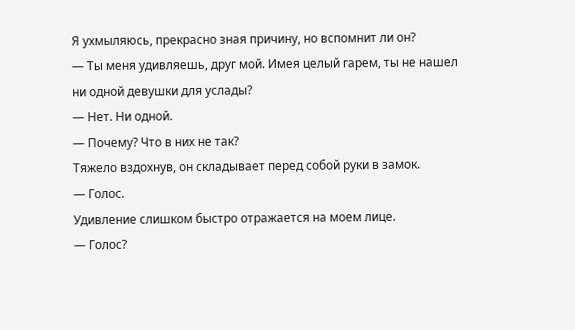Я ухмыляюсь, прекрасно зная причину, но вспомнит ли он?
— Ты меня удивляешь, друг мой. Имея целый гарем, ты не нашел ни одной девушки для услады?
— Нет. Ни одной.
— Почему? Что в них не так?
Тяжело вздохнув, он складывает перед собой руки в замок.
— Голос.
Удивление слишком быстро отражается на моем лице.
— Голос?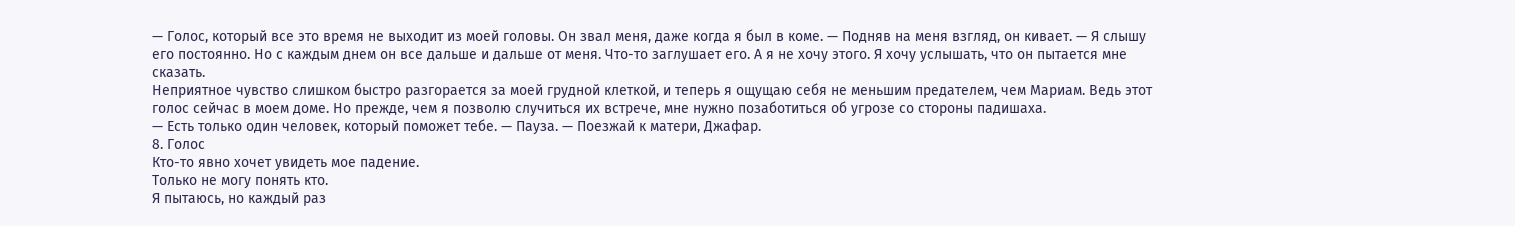— Голос, который все это время не выходит из моей головы. Он звал меня, даже когда я был в коме. — Подняв на меня взгляд, он кивает. — Я слышу его постоянно. Но с каждым днем он все дальше и дальше от меня. Что-то заглушает его. А я не хочу этого. Я хочу услышать, что он пытается мне сказать.
Неприятное чувство слишком быстро разгорается за моей грудной клеткой, и теперь я ощущаю себя не меньшим предателем, чем Мариам. Ведь этот голос сейчас в моем доме. Но прежде, чем я позволю случиться их встрече, мне нужно позаботиться об угрозе со стороны падишаха.
— Есть только один человек, который поможет тебе. — Пауза. — Поезжай к матери, Джафар.
8. Голос
Кто-то явно хочет увидеть мое падение.
Только не могу понять кто.
Я пытаюсь, но каждый раз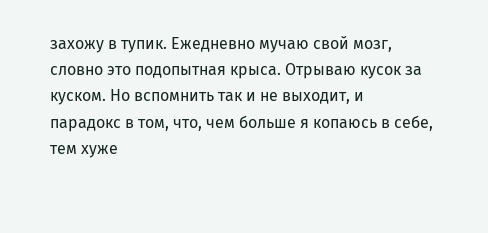захожу в тупик. Ежедневно мучаю свой мозг, словно это подопытная крыса. Отрываю кусок за куском. Но вспомнить так и не выходит, и парадокс в том, что, чем больше я копаюсь в себе, тем хуже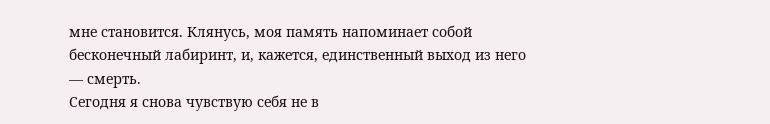мне становится. Клянусь, моя память напоминает собой бесконечный лабиринт, и, кажется, единственный выход из него — смерть.
Сегодня я снова чувствую себя не в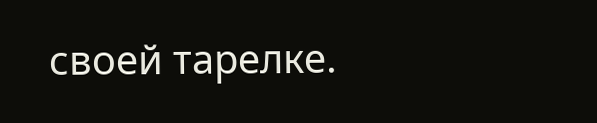своей тарелке.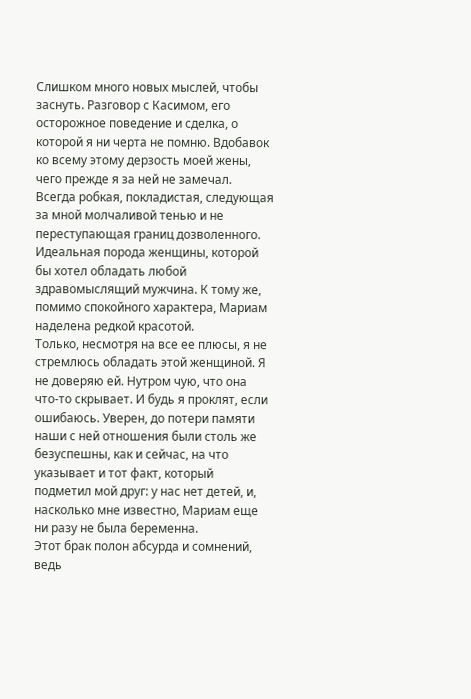Слишком много новых мыслей, чтобы заснуть. Разговор с Касимом, его осторожное поведение и сделка, о которой я ни черта не помню. Вдобавок ко всему этому дерзость моей жены, чего прежде я за ней не замечал. Всегда робкая, покладистая, следующая за мной молчаливой тенью и не переступающая границ дозволенного. Идеальная порода женщины, которой бы хотел обладать любой здравомыслящий мужчина. К тому же, помимо спокойного характера, Мариам наделена редкой красотой.
Только, несмотря на все ее плюсы, я не стремлюсь обладать этой женщиной. Я не доверяю ей. Нутром чую, что она что-то скрывает. И будь я проклят, если ошибаюсь. Уверен, до потери памяти наши с ней отношения были столь же безуспешны, как и сейчас, на что указывает и тот факт, который подметил мой друг: у нас нет детей, и, насколько мне известно, Мариам еще ни разу не была беременна.
Этот брак полон абсурда и сомнений, ведь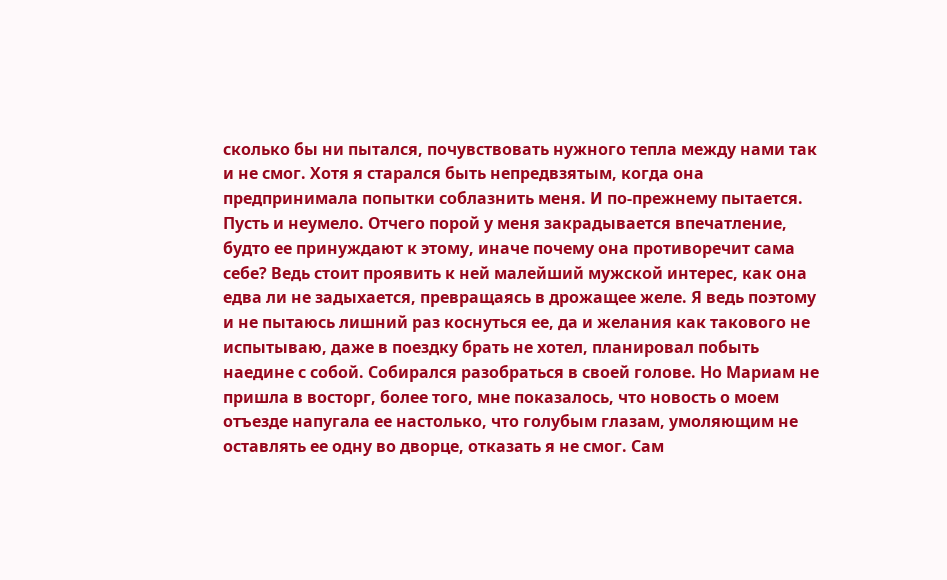сколько бы ни пытался, почувствовать нужного тепла между нами так и не смог. Хотя я старался быть непредвзятым, когда она предпринимала попытки соблазнить меня. И по-прежнему пытается. Пусть и неумело. Отчего порой у меня закрадывается впечатление, будто ее принуждают к этому, иначе почему она противоречит сама себе? Ведь стоит проявить к ней малейший мужской интерес, как она едва ли не задыхается, превращаясь в дрожащее желе. Я ведь поэтому и не пытаюсь лишний раз коснуться ее, да и желания как такового не испытываю, даже в поездку брать не хотел, планировал побыть наедине с собой. Собирался разобраться в своей голове. Но Мариам не пришла в восторг, более того, мне показалось, что новость о моем отъезде напугала ее настолько, что голубым глазам, умоляющим не оставлять ее одну во дворце, отказать я не смог. Сам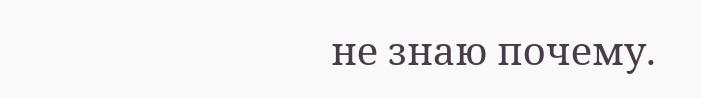не знаю почему.